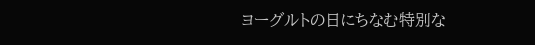ヨーグルトの日にちなむ特別な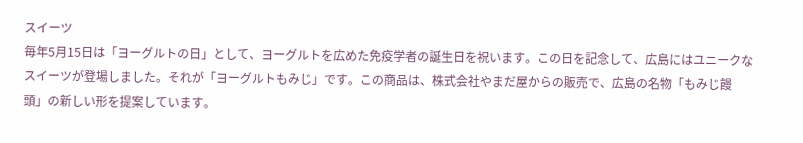スイーツ
毎年5月15日は「ヨーグルトの日」として、ヨーグルトを広めた免疫学者の誕生日を祝います。この日を記念して、広島にはユニークなスイーツが登場しました。それが「ヨーグルトもみじ」です。この商品は、株式会社やまだ屋からの販売で、広島の名物「もみじ饅頭」の新しい形を提案しています。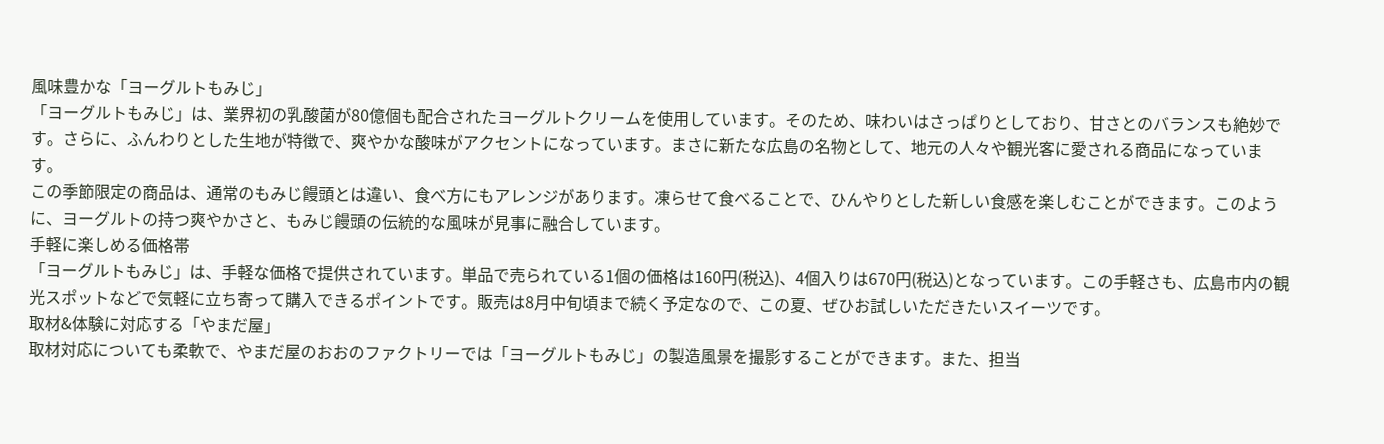風味豊かな「ヨーグルトもみじ」
「ヨーグルトもみじ」は、業界初の乳酸菌が80億個も配合されたヨーグルトクリームを使用しています。そのため、味わいはさっぱりとしており、甘さとのバランスも絶妙です。さらに、ふんわりとした生地が特徴で、爽やかな酸味がアクセントになっています。まさに新たな広島の名物として、地元の人々や観光客に愛される商品になっています。
この季節限定の商品は、通常のもみじ饅頭とは違い、食べ方にもアレンジがあります。凍らせて食べることで、ひんやりとした新しい食感を楽しむことができます。このように、ヨーグルトの持つ爽やかさと、もみじ饅頭の伝統的な風味が見事に融合しています。
手軽に楽しめる価格帯
「ヨーグルトもみじ」は、手軽な価格で提供されています。単品で売られている1個の価格は160円(税込)、4個入りは670円(税込)となっています。この手軽さも、広島市内の観光スポットなどで気軽に立ち寄って購入できるポイントです。販売は8月中旬頃まで続く予定なので、この夏、ぜひお試しいただきたいスイーツです。
取材&体験に対応する「やまだ屋」
取材対応についても柔軟で、やまだ屋のおおのファクトリーでは「ヨーグルトもみじ」の製造風景を撮影することができます。また、担当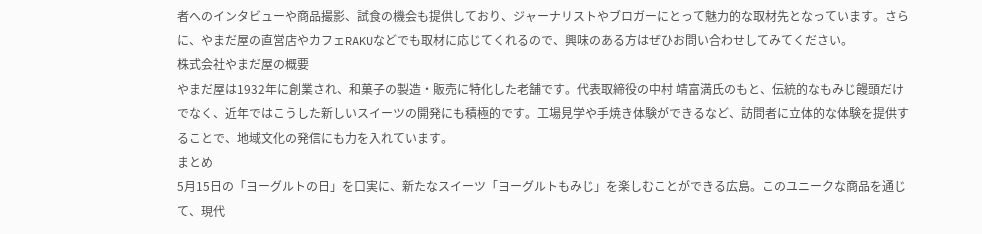者へのインタビューや商品撮影、試食の機会も提供しており、ジャーナリストやブロガーにとって魅力的な取材先となっています。さらに、やまだ屋の直営店やカフェRAKUなどでも取材に応じてくれるので、興味のある方はぜひお問い合わせしてみてください。
株式会社やまだ屋の概要
やまだ屋は1932年に創業され、和菓子の製造・販売に特化した老舗です。代表取締役の中村 靖富満氏のもと、伝統的なもみじ饅頭だけでなく、近年ではこうした新しいスイーツの開発にも積極的です。工場見学や手焼き体験ができるなど、訪問者に立体的な体験を提供することで、地域文化の発信にも力を入れています。
まとめ
5月15日の「ヨーグルトの日」を口実に、新たなスイーツ「ヨーグルトもみじ」を楽しむことができる広島。このユニークな商品を通じて、現代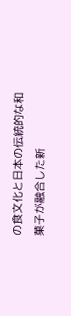の食文化と日本の伝統的な和菓子が融合した新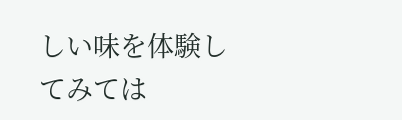しい味を体験してみては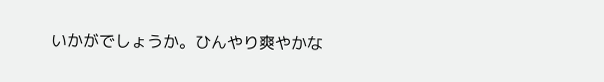いかがでしょうか。ひんやり爽やかな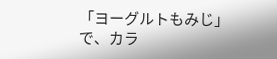「ヨーグルトもみじ」で、カラ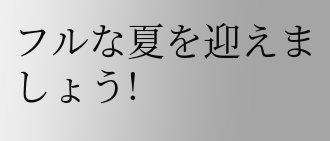フルな夏を迎えましょう!